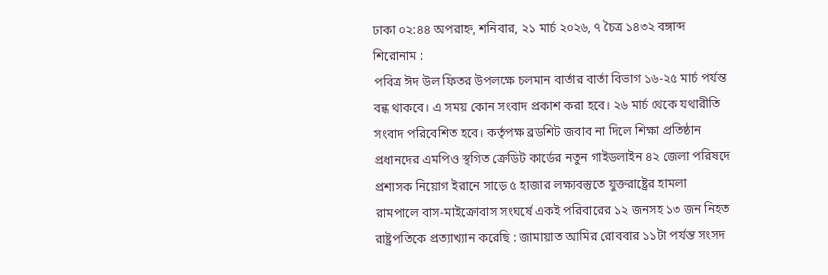ঢাকা ০২:৪৪ অপরাহ্ন, শনিবার, ২১ মার্চ ২০২৬, ৭ চৈত্র ১৪৩২ বঙ্গাব্দ
শিরোনাম :
পবিত্র ঈদ উল ফিতর উপলক্ষে চলমান বার্তার বার্তা বিভাগ ১৬-২৫ মার্চ পর্যন্ত বন্ধ থাকবে। এ সময় কোন সংবাদ প্রকাশ করা হবে। ২৬ মার্চ থেকে যথারীতি সংবাদ পরিবেশিত হবে। কর্তৃপক্ষ ব্রডশিট জবাব না দিলে শিক্ষা প্রতিষ্ঠান প্রধানদের এমপিও স্থগিত ক্রেডিট কার্ডের নতুন গাইডলাইন ৪২ জেলা পরিষদে প্রশাসক নিয়োগ ইরানে সাড়ে ৫ হাজার লক্ষ্যবস্তুতে যুক্তরাষ্ট্রের হামলা রামপালে বাস-মাইক্রোবাস সংঘর্ষে একই পরিবারের ১২ জনসহ ১৩ জন নিহত রাষ্ট্রপতিকে প্রত্যাখ্যান করেছি : জামায়াত আমির রোববার ১১টা পর্যন্ত সংসদ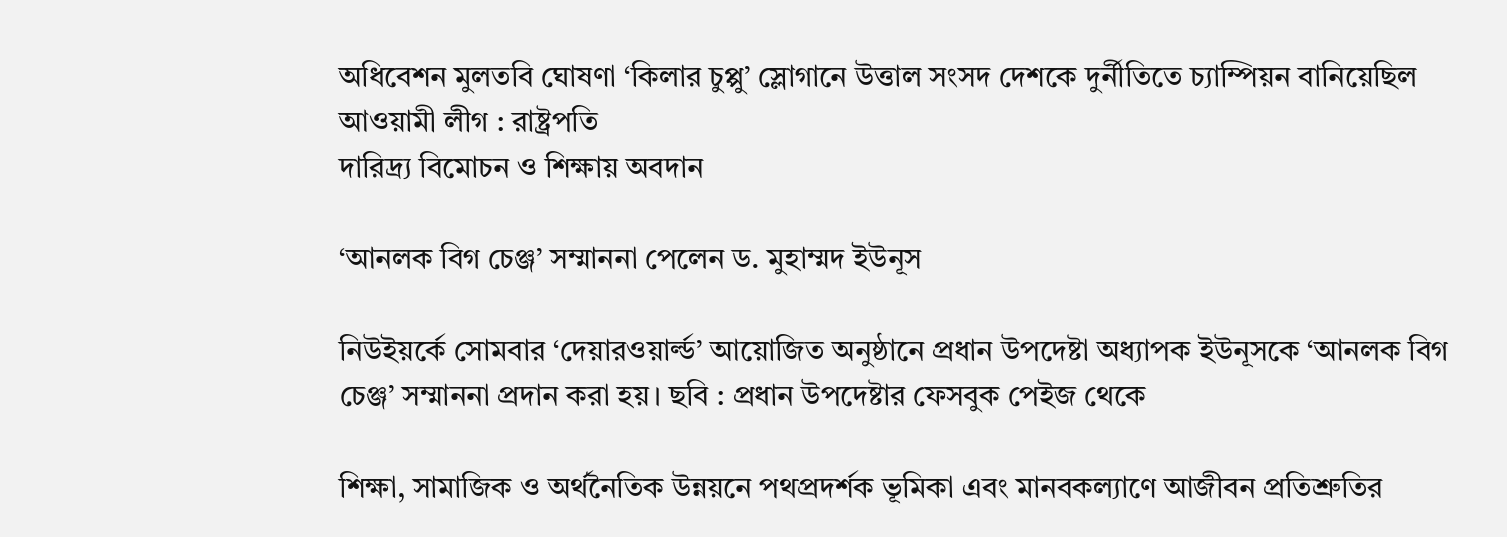অধিবেশন মুলতবি ঘোষণা ‘কিলার চুপ্পু’ স্লোগানে উত্তাল সংসদ দেশকে দুর্নীতিতে চ্যাম্পিয়ন বানিয়েছিল আওয়ামী লীগ : রাষ্ট্রপতি
দারিদ্র্য বিমোচন ও শিক্ষায় অবদান

‘আনলক বিগ চেঞ্জ’ সম্মাননা পেলেন ড. মুহাম্মদ ইউনূস

নিউইয়র্কে সোমবার ‘দেয়ারওয়ার্ল্ড’ আয়োজিত অনুষ্ঠানে প্রধান উপদেষ্টা অধ্যাপক ইউনূসকে ‘আনলক বিগ চেঞ্জ’ সম্মাননা প্রদান করা হয়। ছবি : প্রধান উপদেষ্টার ফেসবুক পেইজ থেকে

শিক্ষা, সামাজিক ও অর্থনৈতিক উন্নয়নে পথপ্রদর্শক ভূমিকা এবং মানবকল্যাণে আজীবন প্রতিশ্রুতির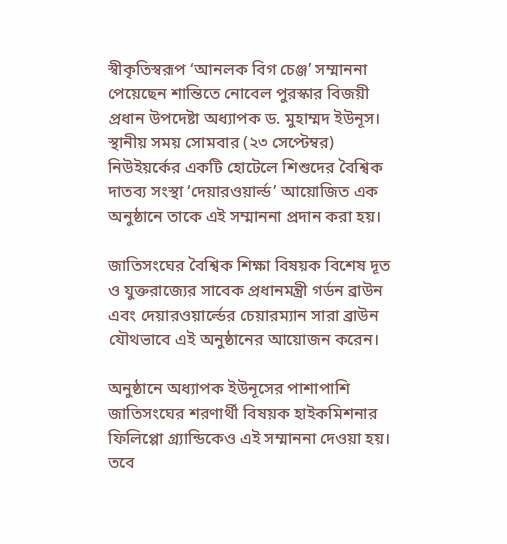স্বীকৃতিস্বরূপ ‘আনলক বিগ চেঞ্জ’ সম্মাননা পেয়েছেন শান্তিতে নোবেল পুরস্কার বিজয়ী প্রধান উপদেষ্টা অধ্যাপক ড. মুহাম্মদ ইউনূস। স্থানীয় সময় সোমবার (২৩ সেপ্টেম্বর) নিউইয়র্কের একটি হোটেলে শিশুদের বৈশ্বিক দাতব্য সংস্থা ‘দেয়ারওয়ার্ল্ড’ আয়োজিত এক অনুষ্ঠানে তাকে এই সম্মাননা প্রদান করা হয়।

জাতিসংঘের বৈশ্বিক শিক্ষা বিষয়ক বিশেষ দূত ও যুক্তরাজ্যের সাবেক প্রধানমন্ত্রী গর্ডন ব্রাউন এবং দেয়ারওয়ার্ল্ডের চেয়ারম্যান সারা ব্রাউন যৌথভাবে এই অনুষ্ঠানের আয়োজন করেন।

অনুষ্ঠানে অধ্যাপক ইউনূসের পাশাপাশি জাতিসংঘের শরণার্থী বিষয়ক হাইকমিশনার ফিলিপ্পো গ্র্যান্ডিকেও এই সম্মাননা দেওয়া হয়। তবে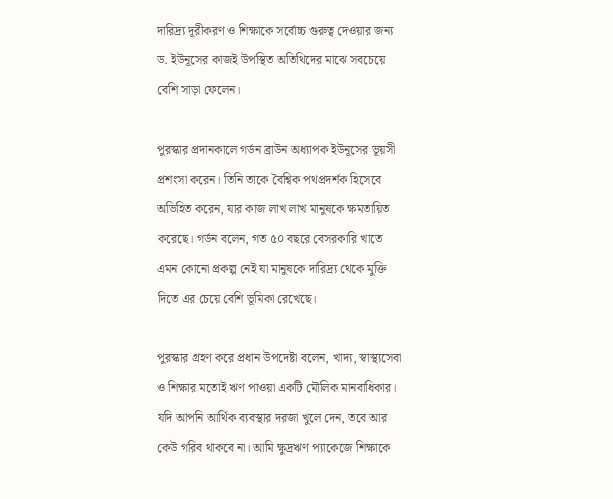দারিদ্র্য দূরীকরণ ও শিক্ষাকে সর্বোচ্চ গুরুত্ব দেওয়ার জন্য ড. ইউনূসের কাজই উপস্থিত অতিথিদের মাঝে সবচেয়ে বেশি সাড়া ফেলেন।

পুরস্কার প্রদানকালে গর্ডন ব্রাউন অধ্যাপক ইউনূসের ভূয়সী প্রশংসা করেন। তিনি তাকে বৈশ্বিক পথপ্রদর্শক হিসেবে অভিহিত করেন, যার কাজ লাখ লাখ মানুষকে ক্ষমতায়িত করেছে। গর্ডন বলেন, গত ৫০ বছরে বেসরকারি খাতে এমন কোনো প্রকল্প নেই যা মানুষকে দারিদ্র্য থেকে মুক্তি দিতে এর চেয়ে বেশি ভূমিকা রেখেছে।

পুরস্কার গ্রহণ করে প্রধান উপদেষ্টা বলেন, খাদ্য, স্বাস্থ্যসেবা ও শিক্ষার মতোই ঋণ পাওয়া একটি মৌলিক মানবাধিকার। যদি আপনি আর্থিক ব্যবস্থার দরজা খুলে দেন, তবে আর কেউ গরিব থাকবে না। আমি ক্ষুদ্রঋণ প্যাকেজে শিক্ষাকে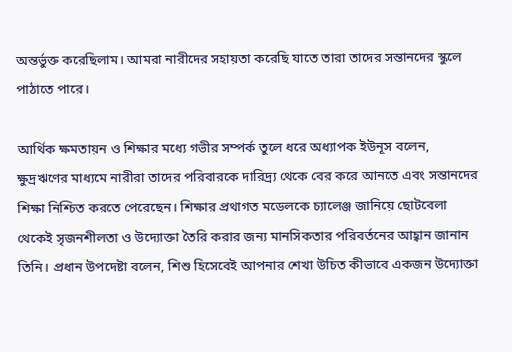অন্তর্ভুক্ত করেছিলাম। আমরা নারীদের সহায়তা করেছি যাতে তারা তাদের সন্তানদের স্কুলে পাঠাতে পারে।

আর্থিক ক্ষমতায়ন ও শিক্ষার মধ্যে গভীর সম্পর্ক তুলে ধরে অধ্যাপক ইউনূস বলেন, ক্ষুদ্রঋণের মাধ্যমে নারীরা তাদের পরিবারকে দারিদ্র্য থেকে বের করে আনতে এবং সন্তানদের শিক্ষা নিশ্চিত করতে পেরেছেন। শিক্ষার প্রথাগত মডেলকে চ্যালেঞ্জ জানিয়ে ছোটবেলা থেকেই সৃজনশীলতা ও উদ্যোক্তা তৈরি করার জন্য মানসিকতার পরিবর্তনের আহ্বান জানান তিনি। প্রধান উপদেষ্টা বলেন, শিশু হিসেবেই আপনার শেখা উচিত কীভাবে একজন উদ্যোক্তা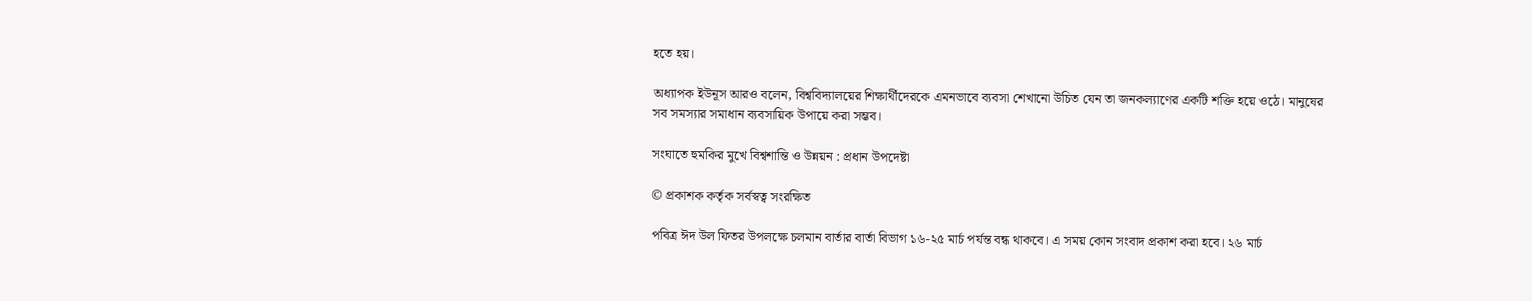হতে হয়।

অধ্যাপক ইউনূস আরও বলেন, বিশ্ববিদ্যালয়ের শিক্ষার্থীদেরকে এমনভাবে ব্যবসা শেখানো উচিত যেন তা জনকল্যাণের একটি শক্তি হয়ে ওঠে। মানুষের সব সমস্যার সমাধান ব্যবসায়িক উপায়ে করা সম্ভব।

সংঘাতে হুমকির মুখে বিশ্বশান্তি ও উন্নয়ন : প্রধান উপদেষ্টা

© প্রকাশক কর্তৃক সর্বস্বত্ব সংরক্ষিত

পবিত্র ঈদ উল ফিতর উপলক্ষে চলমান বার্তার বার্তা বিভাগ ১৬-২৫ মার্চ পর্যন্ত বন্ধ থাকবে। এ সময় কোন সংবাদ প্রকাশ করা হবে। ২৬ মার্চ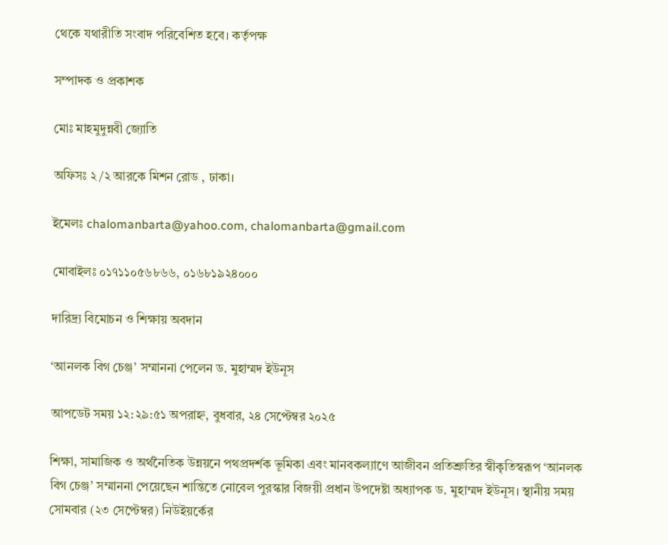থেকে যথারীতি সংবাদ পরিবেশিত হবে। কর্তৃপক্ষ

সম্পাদক ও প্রকাশক

মোঃ মাহমুদুন্নবী জ্যোতি

অফিসঃ ২/২ আরকে মিশন রোড , ঢাকা।

ইমেলঃ chalomanbarta@yahoo.com, chalomanbarta@gmail.com

মোবাইলঃ ০১৭১১০৫৬৮৬৬, ০১৬৮১৯২৪০০০

দারিদ্র্য বিমোচন ও শিক্ষায় অবদান

‘আনলক বিগ চেঞ্জ’ সম্মাননা পেলেন ড. মুহাম্মদ ইউনূস

আপডেট সময় ১২:২৯:৫১ অপরাহ্ন, বুধবার, ২৪ সেপ্টেম্বর ২০২৫

শিক্ষা, সামাজিক ও অর্থনৈতিক উন্নয়নে পথপ্রদর্শক ভূমিকা এবং মানবকল্যাণে আজীবন প্রতিশ্রুতির স্বীকৃতিস্বরূপ ‘আনলক বিগ চেঞ্জ’ সম্মাননা পেয়েছেন শান্তিতে নোবেল পুরস্কার বিজয়ী প্রধান উপদেষ্টা অধ্যাপক ড. মুহাম্মদ ইউনূস। স্থানীয় সময় সোমবার (২৩ সেপ্টেম্বর) নিউইয়র্কের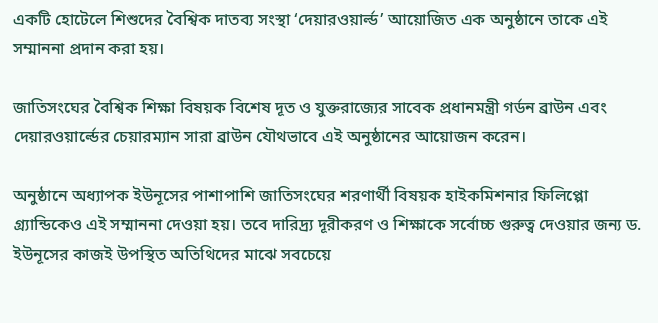একটি হোটেলে শিশুদের বৈশ্বিক দাতব্য সংস্থা ‘দেয়ারওয়ার্ল্ড’ আয়োজিত এক অনুষ্ঠানে তাকে এই সম্মাননা প্রদান করা হয়।

জাতিসংঘের বৈশ্বিক শিক্ষা বিষয়ক বিশেষ দূত ও যুক্তরাজ্যের সাবেক প্রধানমন্ত্রী গর্ডন ব্রাউন এবং দেয়ারওয়ার্ল্ডের চেয়ারম্যান সারা ব্রাউন যৌথভাবে এই অনুষ্ঠানের আয়োজন করেন।

অনুষ্ঠানে অধ্যাপক ইউনূসের পাশাপাশি জাতিসংঘের শরণার্থী বিষয়ক হাইকমিশনার ফিলিপ্পো গ্র্যান্ডিকেও এই সম্মাননা দেওয়া হয়। তবে দারিদ্র্য দূরীকরণ ও শিক্ষাকে সর্বোচ্চ গুরুত্ব দেওয়ার জন্য ড. ইউনূসের কাজই উপস্থিত অতিথিদের মাঝে সবচেয়ে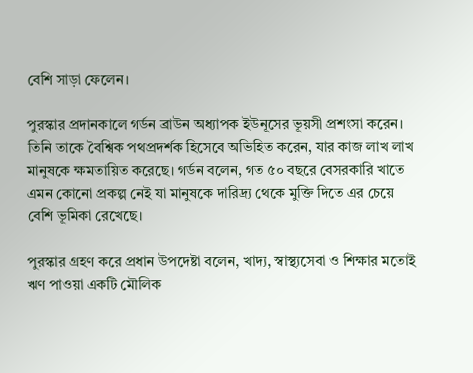বেশি সাড়া ফেলেন।

পুরস্কার প্রদানকালে গর্ডন ব্রাউন অধ্যাপক ইউনূসের ভূয়সী প্রশংসা করেন। তিনি তাকে বৈশ্বিক পথপ্রদর্শক হিসেবে অভিহিত করেন, যার কাজ লাখ লাখ মানুষকে ক্ষমতায়িত করেছে। গর্ডন বলেন, গত ৫০ বছরে বেসরকারি খাতে এমন কোনো প্রকল্প নেই যা মানুষকে দারিদ্র্য থেকে মুক্তি দিতে এর চেয়ে বেশি ভূমিকা রেখেছে।

পুরস্কার গ্রহণ করে প্রধান উপদেষ্টা বলেন, খাদ্য, স্বাস্থ্যসেবা ও শিক্ষার মতোই ঋণ পাওয়া একটি মৌলিক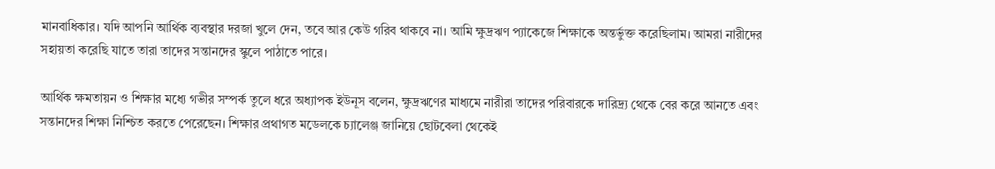মানবাধিকার। যদি আপনি আর্থিক ব্যবস্থার দরজা খুলে দেন, তবে আর কেউ গরিব থাকবে না। আমি ক্ষুদ্রঋণ প্যাকেজে শিক্ষাকে অন্তর্ভুক্ত করেছিলাম। আমরা নারীদের সহায়তা করেছি যাতে তারা তাদের সন্তানদের স্কুলে পাঠাতে পারে।

আর্থিক ক্ষমতায়ন ও শিক্ষার মধ্যে গভীর সম্পর্ক তুলে ধরে অধ্যাপক ইউনূস বলেন, ক্ষুদ্রঋণের মাধ্যমে নারীরা তাদের পরিবারকে দারিদ্র্য থেকে বের করে আনতে এবং সন্তানদের শিক্ষা নিশ্চিত করতে পেরেছেন। শিক্ষার প্রথাগত মডেলকে চ্যালেঞ্জ জানিয়ে ছোটবেলা থেকেই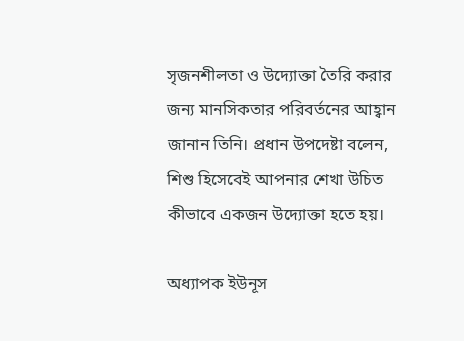সৃজনশীলতা ও উদ্যোক্তা তৈরি করার জন্য মানসিকতার পরিবর্তনের আহ্বান জানান তিনি। প্রধান উপদেষ্টা বলেন, শিশু হিসেবেই আপনার শেখা উচিত কীভাবে একজন উদ্যোক্তা হতে হয়।

অধ্যাপক ইউনূস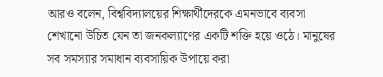আরও বলেন, বিশ্ববিদ্যালয়ের শিক্ষার্থীদেরকে এমনভাবে ব্যবসা শেখানো উচিত যেন তা জনকল্যাণের একটি শক্তি হয়ে ওঠে। মানুষের সব সমস্যার সমাধান ব্যবসায়িক উপায়ে করা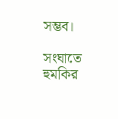সম্ভব।

সংঘাতে হুমকির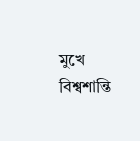মুখে বিশ্বশান্তি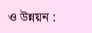ও উন্নয়ন :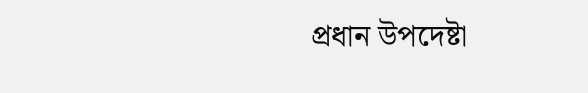প্রধান উপদেষ্টা